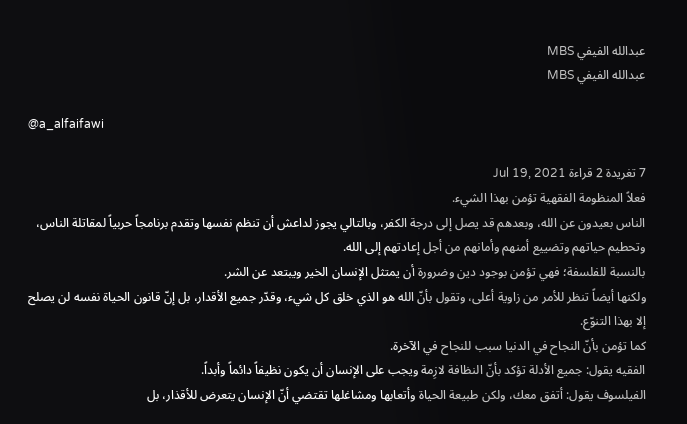عبدالله الفيفي MBS
عبدالله الفيفي MBS

@a_alfaifawi

7 تغريدة 2 قراءة Jul 19, 2021
فعلاً المنظومة الفقهية تؤمن بهذا الشيء.
الناس بعيدون عن الله، وبعدهم قد يصل إلى درجة الكفر، وبالتالي يجوز لداعش أن تنظم نفسها وتقدم برنامجاً حربياً لمقاتلة الناس، وتحطيم حياتهم وتضييع أمنهم وأمانهم من أجل إعادتهم إلى الله.
بالنسبة للفلسفة؛ فهي تؤمن بوجود دين وضرورة أن يمتثل الإنسان الخير ويبتعد عن الشر.
ولكنها أيضاً تنظر للأمر من زاوية أعلى، وتقول بأنّ الله هو الذي خلق كل شيء، وقدّر جميع الأقدار، بل إنّ قانون الحياة نفسه لن يصلح إلا بهذا التنوّع.
كما تؤمن بأنّ النجاح في الدنيا سبب للنجاح في الآخرة.
الفقيه يقول: جميع الأدلة تؤكد بأنّ النظافة لازِمة ويجب على الإنسان أن يكون نظيفاً دائماً وأبداً.
الفيلسوف يقول: أتفق معك، ولكن طبيعة الحياة وأتعابها ومشاغلها تقتضي أنّ الإنسان يتعرض للأقذار، بل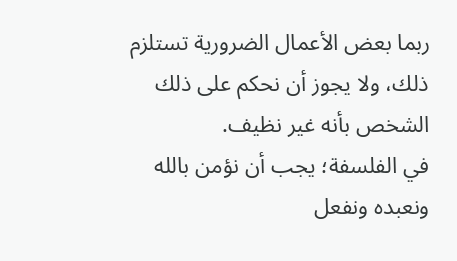ربما بعض الأعمال الضرورية تستلزم ذلك، ولا يجوز أن نحكم على ذلك الشخص بأنه غير نظيف.
في الفلسفة؛ يجب أن نؤمن بالله ونعبده ونفعل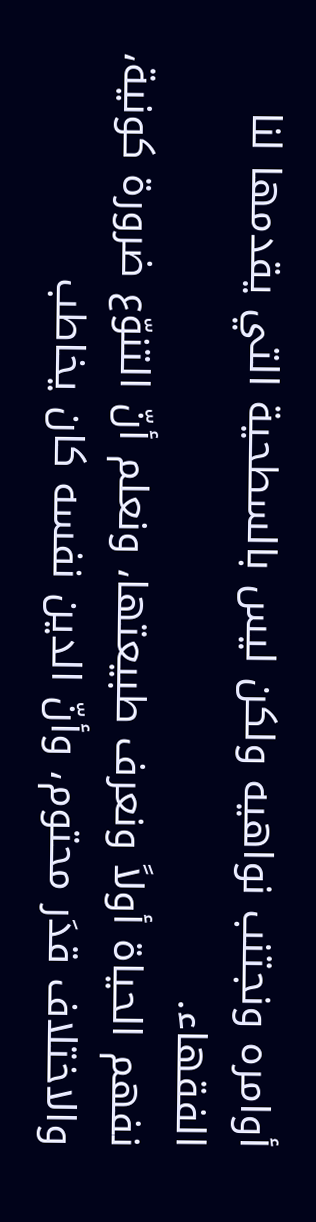أوامره ونجتنب نواهيه ولكن ليس بالسطحية التي يقدمها لنا الفقهاء.
نفهم الحياة أولاً ونعرف طبيعتها، ونعلم أنّ التنوّع ضرورة كونية، والاختلاف قدَر محتوم، وأنّ الدين نفسه كان يخاطب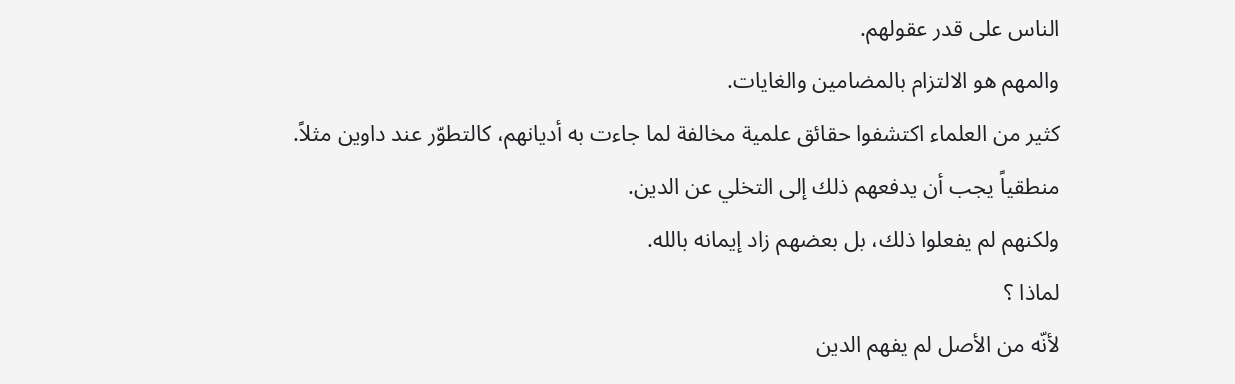الناس على قدر عقولهم.
والمهم هو الالتزام بالمضامين والغايات.
كثير من العلماء اكتشفوا حقائق علمية مخالفة لما جاءت به أديانهم، كالتطوّر عند داوين مثلاً.
منطقياً يجب أن يدفعهم ذلك إلى التخلي عن الدين.
ولكنهم لم يفعلوا ذلك، بل بعضهم زاد إيمانه بالله.
لماذا ؟
لأنّه من الأصل لم يفهم الدين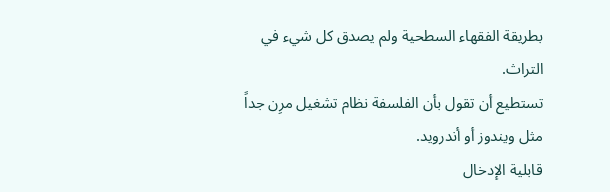بطريقة الفقهاء السطحية ولم يصدق كل شيء في التراث.
تستطيع أن تقول بأن الفلسفة نظام تشغيل مرِن جداً مثل ويندوز أو أندرويد.
قابلية الإدخال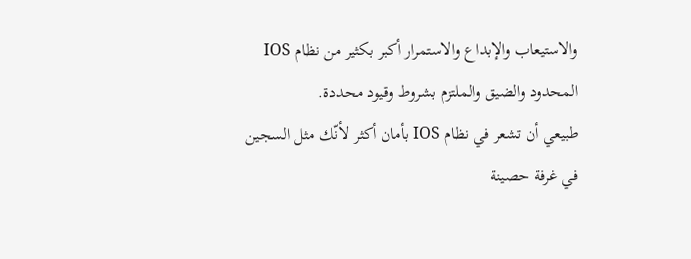والاستيعاب والإبداع والاستمرار أكبر بكثير من نظام IOS المحدود والضيق والملتزم بشروط وقيود محددة.
طبيعي أن تشعر في نظام IOS بأمان أكثر لأنّك مثل السجين في غرفة حصينة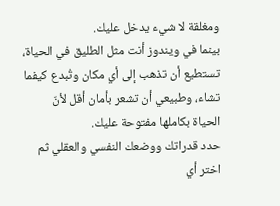ومغلقة لا شيء يدخل عليك.
بينما في ويندوز أنت مثل الطليق في الحياة، تستطيع أن تذهب إلى أي مكان وتُبدع كيفما تشاء، وطبيعي أن تشعر بأمان أقل لأنّ الحياة بكاملها مفتوحة عليك.
حدد قدراتك ووضعك النفسي والعقلي ثم اختر أي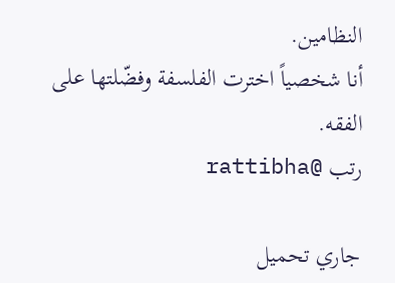النظامين.
أنا شخصياً اخترت الفلسفة وفضّلتها على الفقه.
رتب @rattibha

جاري تحميل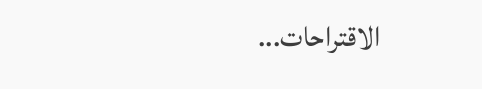الاقتراحات...